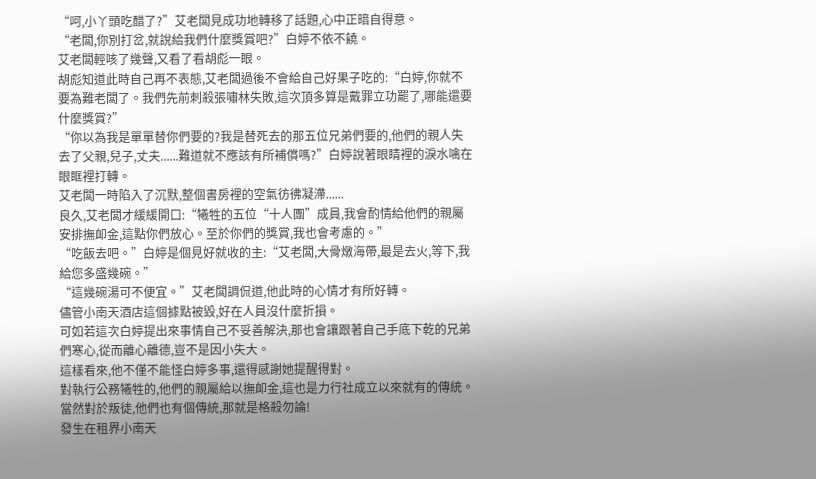“呵,小丫頭吃醋了?”艾老闆見成功地轉移了話題,心中正暗自得意。
“老闆,你別打岔,就說給我們什麼獎賞吧?”白婷不依不饒。
艾老闆輕咳了幾聲,又看了看胡彪一眼。
胡彪知道此時自己再不表態,艾老闆過後不會給自己好果子吃的:“白婷,你就不要為難老闆了。我們先前刺殺張嘯林失敗,這次頂多算是戴罪立功罷了,哪能還要什麼獎賞?”
“你以為我是單單替你們要的?我是替死去的那五位兄弟們要的,他們的親人失去了父親,兒子,丈夫......難道就不應該有所補償嗎?”白婷說著眼睛裡的淚水噙在眼眶裡打轉。
艾老闆一時陷入了沉默,整個書房裡的空氣彷彿凝滯......
良久,艾老闆才緩緩開口:“犧牲的五位“十人團”成員,我會酌情給他們的親屬安排撫卹金,這點你們放心。至於你們的獎賞,我也會考慮的。”
“吃飯去吧。”白婷是個見好就收的主:“艾老闆,大骨燉海帶,最是去火,等下,我給您多盛幾碗。”
“這幾碗湯可不便宜。”艾老闆調侃道,他此時的心情才有所好轉。
儘管小南天酒店這個據點被毀,好在人員沒什麼折損。
可如若這次白婷提出來事情自己不妥善解決,那也會讓跟著自己手底下乾的兄弟們寒心,從而離心離德,豈不是因小失大。
這樣看來,他不僅不能怪白婷多事,還得感謝她提醒得對。
對執行公務犧牲的,他們的親屬給以撫卹金,這也是力行社成立以來就有的傳統。
當然對於叛徒,他們也有個傳統,那就是格殺勿論!
發生在租界小南天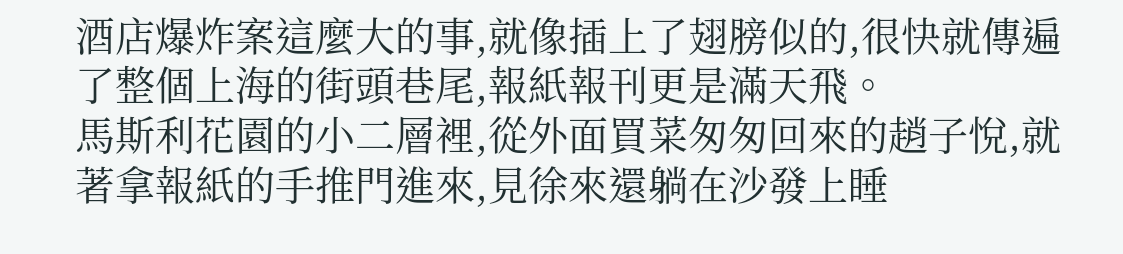酒店爆炸案這麼大的事,就像插上了翅膀似的,很快就傳遍了整個上海的街頭巷尾,報紙報刊更是滿天飛。
馬斯利花園的小二層裡,從外面買菜匆匆回來的趙子悅,就著拿報紙的手推門進來,見徐來還躺在沙發上睡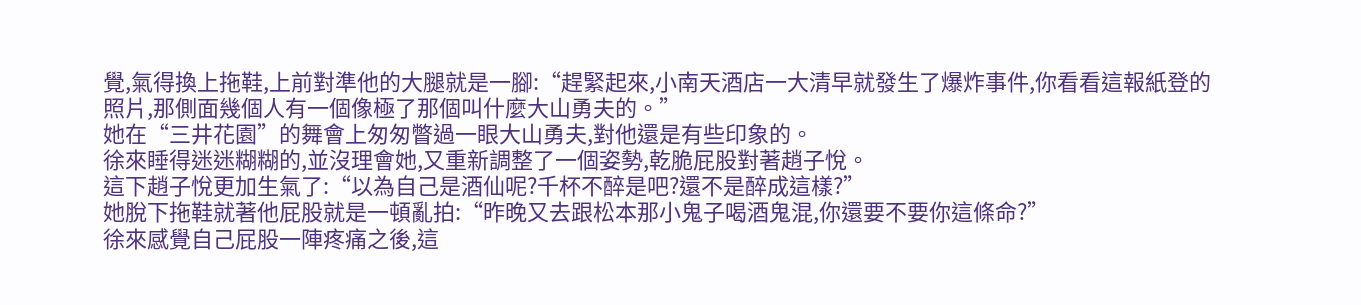覺,氣得換上拖鞋,上前對準他的大腿就是一腳:“趕緊起來,小南天酒店一大清早就發生了爆炸事件,你看看這報紙登的照片,那側面幾個人有一個像極了那個叫什麼大山勇夫的。”
她在“三井花園”的舞會上匆匆瞥過一眼大山勇夫,對他還是有些印象的。
徐來睡得迷迷糊糊的,並沒理會她,又重新調整了一個姿勢,乾脆屁股對著趙子悅。
這下趙子悅更加生氣了:“以為自己是酒仙呢?千杯不醉是吧?還不是醉成這樣?”
她脫下拖鞋就著他屁股就是一頓亂拍:“昨晚又去跟松本那小鬼子喝酒鬼混,你還要不要你這條命?”
徐來感覺自己屁股一陣疼痛之後,這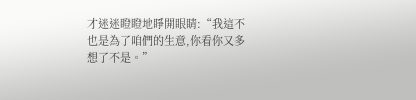才迷迷瞪瞪地睜開眼睛:“我這不也是為了咱們的生意,你看你又多想了不是。”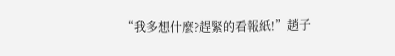“我多想什麼?趕緊的看報紙!”趙子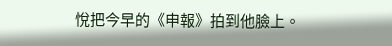悅把今早的《申報》拍到他臉上。